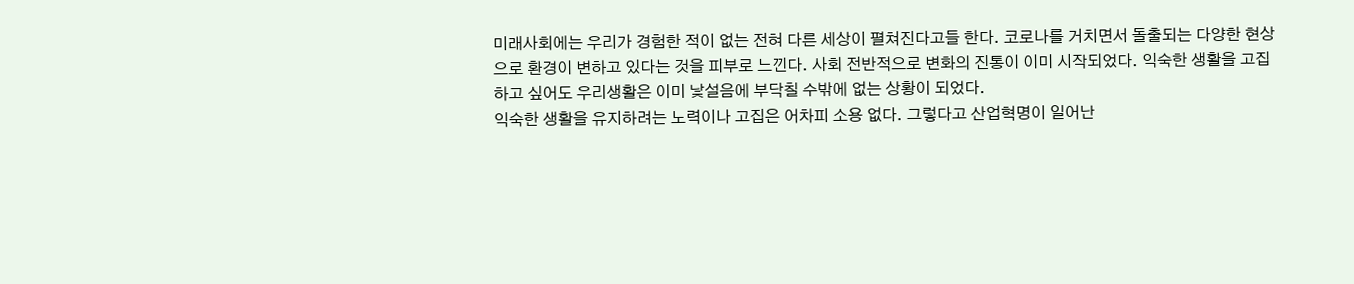미래사회에는 우리가 경험한 적이 없는 전혀 다른 세상이 펼쳐진다고들 한다. 코로나를 거치면서 돌출되는 다양한 현상으로 환경이 변하고 있다는 것을 피부로 느낀다. 사회 전반적으로 변화의 진통이 이미 시작되었다. 익숙한 생활을 고집하고 싶어도 우리생활은 이미 낯설음에 부닥칠 수밖에 없는 상황이 되었다.
익숙한 생활을 유지하려는 노력이나 고집은 어차피 소용 없다. 그렇다고 산업혁명이 일어난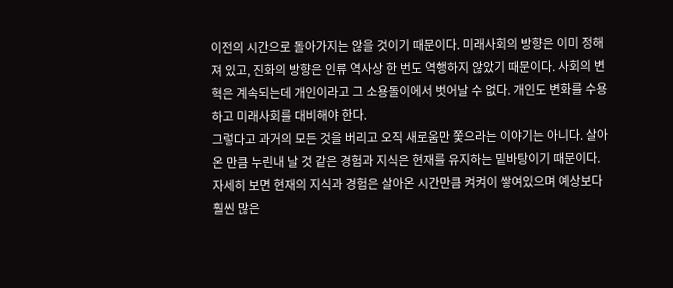이전의 시간으로 돌아가지는 않을 것이기 때문이다. 미래사회의 방향은 이미 정해져 있고, 진화의 방향은 인류 역사상 한 번도 역행하지 않았기 때문이다. 사회의 변혁은 계속되는데 개인이라고 그 소용돌이에서 벗어날 수 없다. 개인도 변화를 수용하고 미래사회를 대비해야 한다.
그렇다고 과거의 모든 것을 버리고 오직 새로움만 쫓으라는 이야기는 아니다. 살아온 만큼 누린내 날 것 같은 경험과 지식은 현재를 유지하는 밑바탕이기 때문이다. 자세히 보면 현재의 지식과 경험은 살아온 시간만큼 켜켜이 쌓여있으며 예상보다 훨씬 많은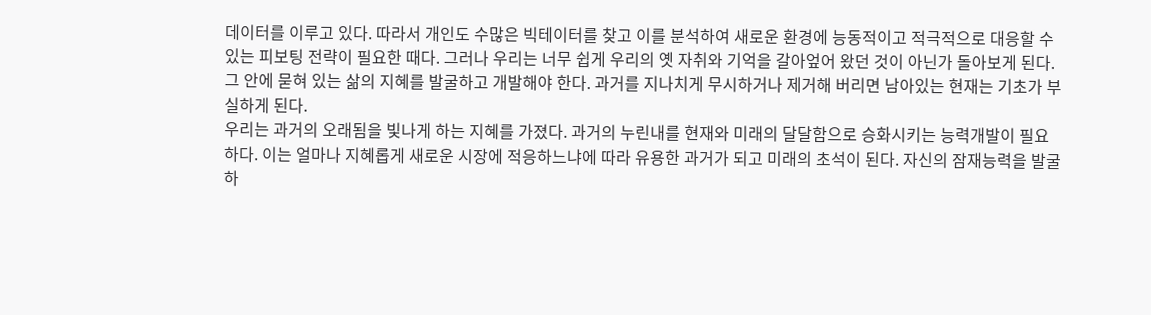데이터를 이루고 있다. 따라서 개인도 수많은 빅테이터를 찾고 이를 분석하여 새로운 환경에 능동적이고 적극적으로 대응할 수 있는 피보팅 전략이 필요한 때다. 그러나 우리는 너무 쉽게 우리의 옛 자취와 기억을 갈아엎어 왔던 것이 아닌가 돌아보게 된다. 그 안에 묻혀 있는 삶의 지혜를 발굴하고 개발해야 한다. 과거를 지나치게 무시하거나 제거해 버리면 남아있는 현재는 기초가 부실하게 된다.
우리는 과거의 오래됨을 빛나게 하는 지혜를 가졌다. 과거의 누린내를 현재와 미래의 달달함으로 승화시키는 능력개발이 필요하다. 이는 얼마나 지혜롭게 새로운 시장에 적응하느냐에 따라 유용한 과거가 되고 미래의 초석이 된다. 자신의 잠재능력을 발굴하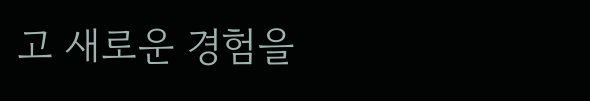고 새로운 경험을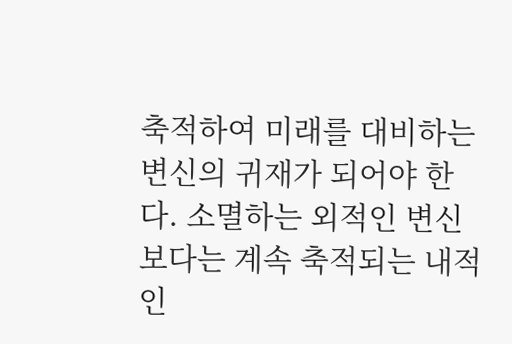축적하여 미래를 대비하는 변신의 귀재가 되어야 한다. 소멸하는 외적인 변신보다는 계속 축적되는 내적인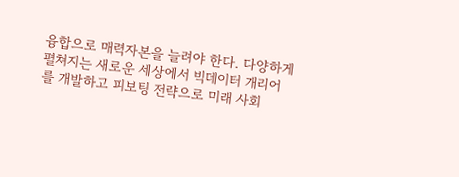융합으로 매력자본을 늘려야 한다. 다양하게 펼쳐지는 새로운 세상에서 빅데이터 개리어를 개발하고 피보팅 전략으로 미래 사회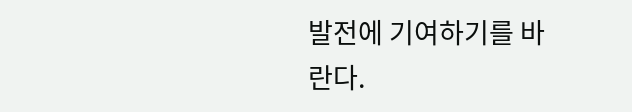발전에 기여하기를 바란다.